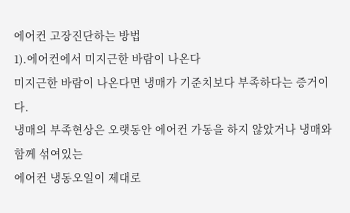에어컨 고장진단하는 방법
1).에어컨에서 미지근한 바람이 나온다
미지근한 바람이 나온다면 냉매가 기준치보다 부족하다는 증거이다.
냉매의 부족현상은 오랫동안 에어컨 가동을 하지 않았거나 냉매와 함께 섞여있는
에어컨 냉동오일이 제대로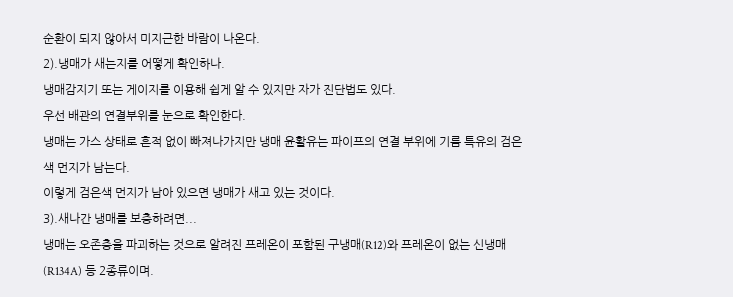순환이 되지 않아서 미지근한 바람이 나온다.
2).냉매가 새는지를 어떻게 확인하나.
냉매감지기 또는 게이지를 이용해 쉽게 알 수 있지만 자가 진단법도 있다.
우선 배관의 연결부위를 눈으로 확인한다.
냉매는 가스 상태로 흔적 없이 빠져나가지만 냉매 윤활유는 파이프의 연결 부위에 기름 특유의 검은색 먼지가 남는다.
이렇게 검은색 먼지가 남아 있으면 냉매가 새고 있는 것이다.
3).새나간 냉매를 보충하려면...
냉매는 오존층을 파괴하는 것으로 알려진 프레온이 포함된 구냉매(R12)와 프레온이 없는 신냉매(R134A) 등 2종류이며.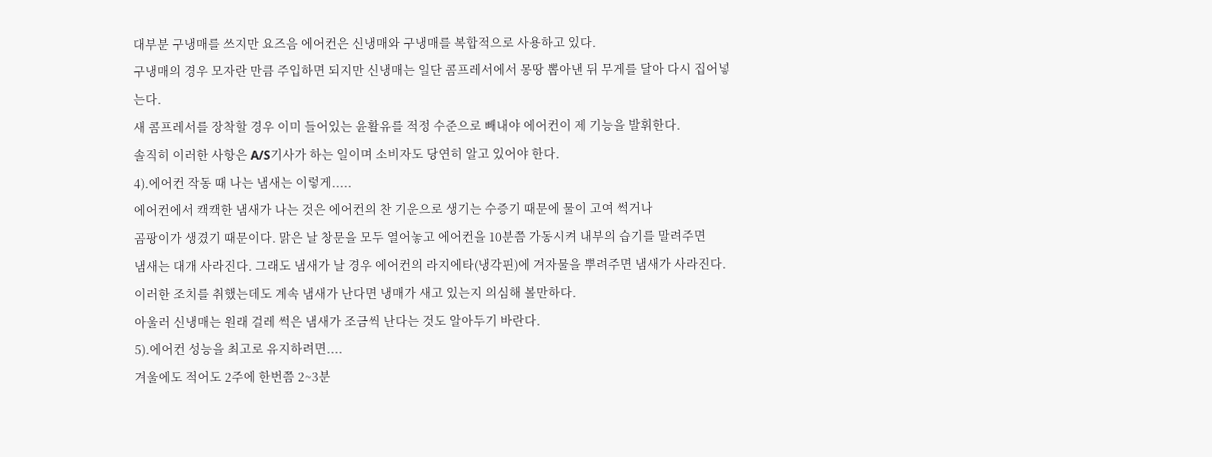대부분 구냉매를 쓰지만 요즈음 에어컨은 신냉매와 구냉매를 복합적으로 사용하고 있다.
구냉매의 경우 모자란 만큼 주입하면 되지만 신냉매는 일단 콤프레서에서 몽땅 뽑아낸 뒤 무게를 달아 다시 집어넣는다.
새 콤프레서를 장착할 경우 이미 들어있는 윤활유를 적정 수준으로 빼내야 에어컨이 제 기능을 발휘한다.
솔직히 이러한 사항은 A/S기사가 하는 일이며 소비자도 당연히 알고 있어야 한다.
4).에어컨 작동 때 나는 냄새는 이렇게.....
에어컨에서 캑캑한 냄새가 나는 것은 에어컨의 찬 기운으로 생기는 수증기 때문에 물이 고여 썩거나
곰팡이가 생겼기 때문이다. 맑은 날 창문을 모두 열어놓고 에어컨을 10분쯤 가동시켜 내부의 습기를 말려주면
냄새는 대개 사라진다. 그래도 냄새가 날 경우 에어컨의 라지에타(냉각핀)에 겨자물을 뿌려주면 냄새가 사라진다.
이러한 조치를 취했는데도 계속 냄새가 난다면 냉매가 새고 있는지 의심해 볼만하다.
아울러 신냉매는 원래 걸레 썩은 냄새가 조금씩 난다는 것도 알아두기 바란다.
5).에어컨 성능을 최고로 유지하려면....
겨울에도 적어도 2주에 한번쯤 2~3분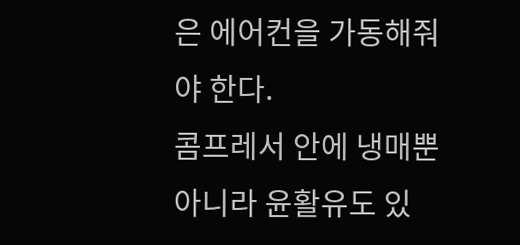은 에어컨을 가동해줘야 한다.
콤프레서 안에 냉매뿐 아니라 윤활유도 있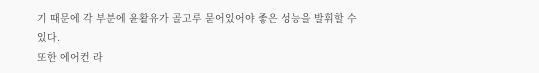기 때문에 각 부분에 윤활유가 골고루 묻어있어야 좋은 성능을 발휘할 수 있다.
또한 에어컨 라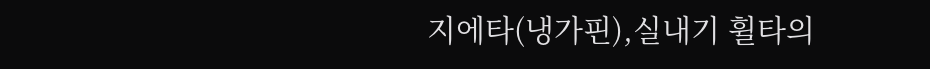지에타(냉가핀),실내기 휠타의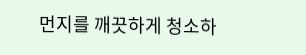먼지를 깨끗하게 청소하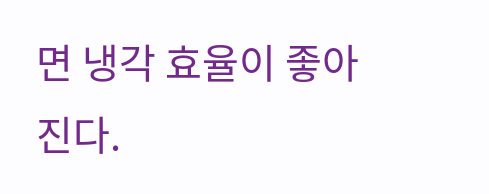면 냉각 효율이 좋아진다.